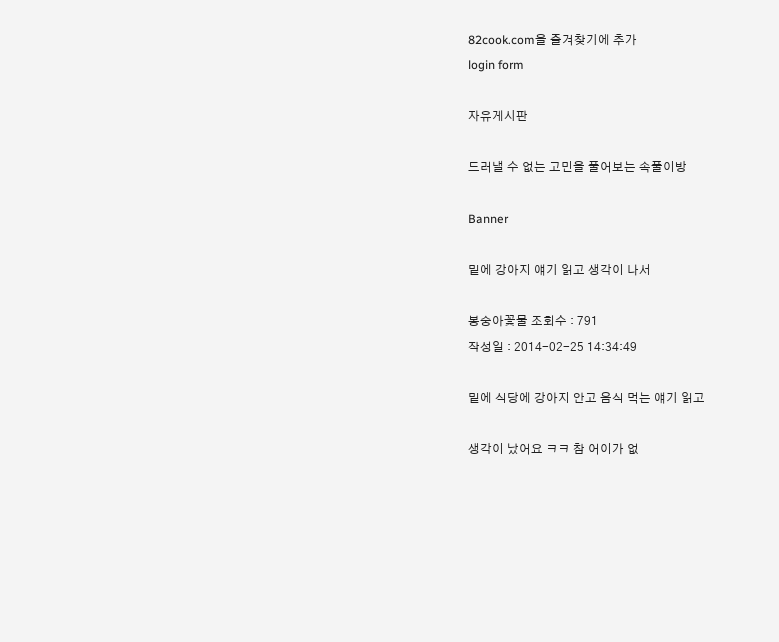82cook.com을 즐겨찾기에 추가
login form

자유게시판

드러낼 수 없는 고민을 풀어보는 속풀이방

Banner

밑에 강아지 얘기 읽고 생각이 나서

봉숭아꽃물 조회수 : 791
작성일 : 2014-02-25 14:34:49

밑에 식당에 강아지 안고 음식 먹는 얘기 읽고

생각이 났어요 ㅋㅋ 참 어이가 없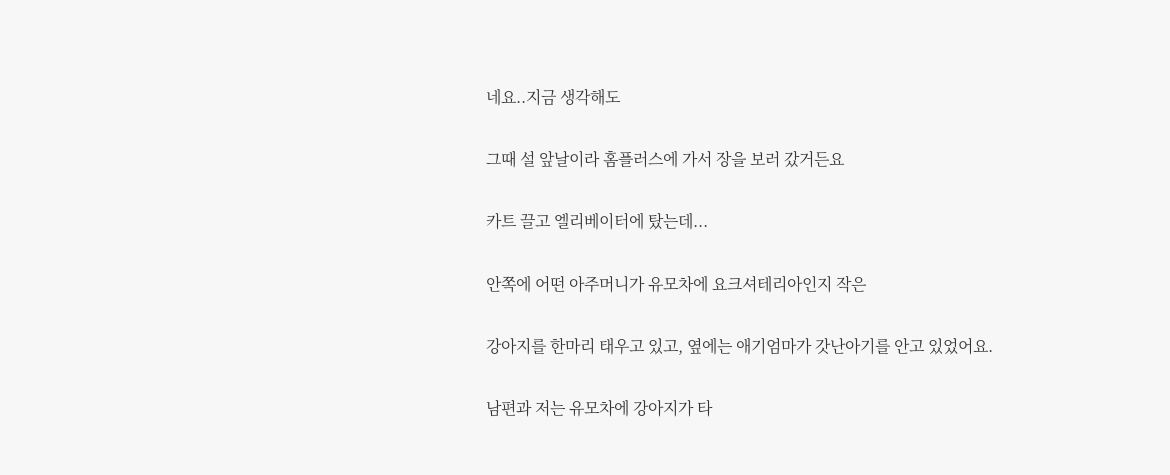네요..지금 생각해도

그때 설 앞날이라 홈플러스에 가서 장을 보러 갔거든요

카트 끌고 엘리베이터에 탔는데...

안쪽에 어떤 아주머니가 유모차에 요크셔테리아인지 작은

강아지를 한마리 태우고 있고, 옆에는 애기엄마가 갓난아기를 안고 있었어요.

남편과 저는 유모차에 강아지가 타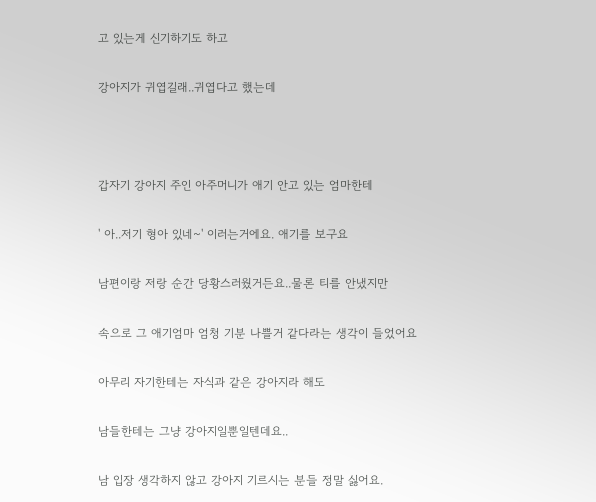고 있는게 신기하기도 하고

강아지가 귀엽길래..귀엽다고 했는데



갑자기 강아지 주인 아주머니가 애기 안고 있는 엄마한테

' 아..저기 형아 있네~' 이러는거에요. 애기를 보구요

남편이랑 저랑 순간 당황스러웠거든요..물론 티를 안냈지만

속으로 그 애기엄마 엄청 기분 나쁠거 같다라는 생각이 들었어요

아무리 자기한테는 자식과 같은 강아지라 해도

남들한테는 그냥 강아지일뿐일텐데요..

남 입장 생각하지 않고 강아지 기르시는 분들 정말 싫어요.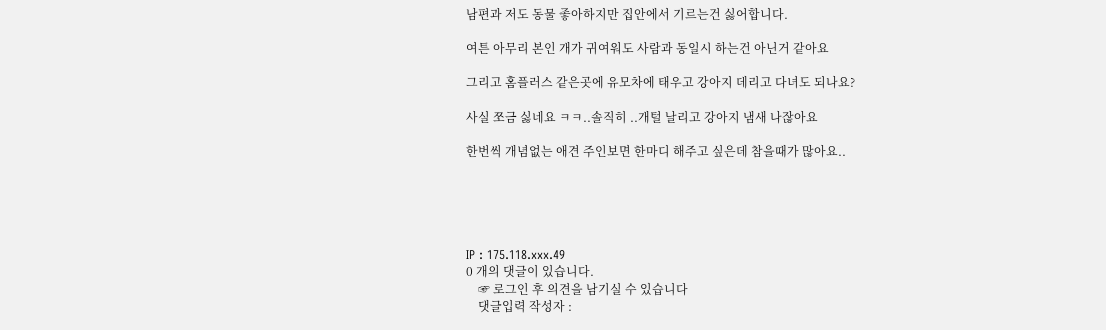남편과 저도 동물 좋아하지만 집안에서 기르는건 싫어합니다.

여튼 아무리 본인 개가 귀여워도 사람과 동일시 하는건 아닌거 같아요

그리고 홈플러스 같은곳에 유모차에 태우고 강아지 데리고 다녀도 되나요?

사실 쪼금 싫네요 ㅋㅋ..솔직히 ..개털 날리고 강아지 냄새 나잖아요

한번씩 개념없는 애견 주인보면 한마디 해주고 싶은데 참을때가 많아요..





IP : 175.118.xxx.49
0 개의 댓글이 있습니다.
    ☞ 로그인 후 의견을 남기실 수 있습니다
    댓글입력 작성자 :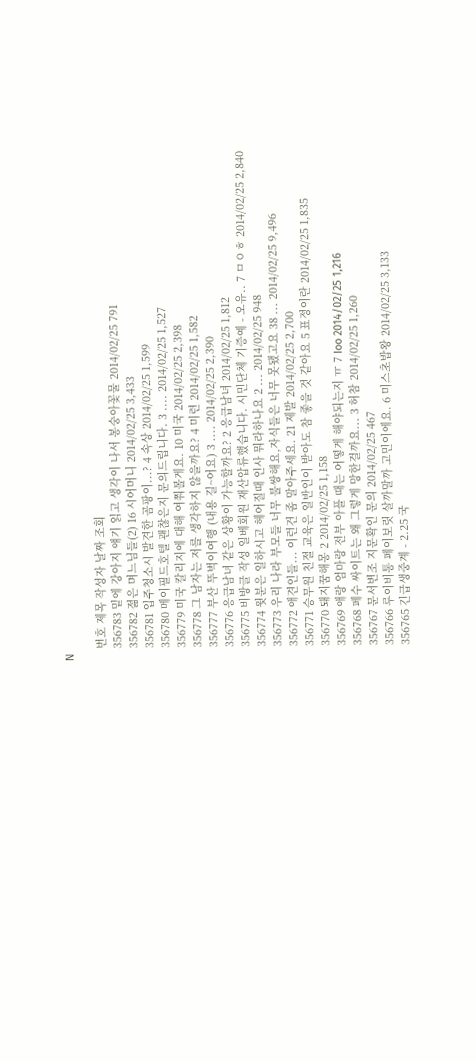N

    번호 제목 작성자 날짜 조회
    356783 밑에 강아지 얘기 읽고 생각이 나서 봉숭아꽃물 2014/02/25 791
    356782 젊은 며느님들(2) 16 시어머니 2014/02/25 3,433
    356781 입주청소시 발견한 곰팡이...? 4 속상 2014/02/25 1,599
    356780 메이필드호텔 괜찮은지 문의드립니다. 3 .... 2014/02/25 1,527
    356779 미국 칼리지에 대해 여쭤볼게요. 10 미국 2014/02/25 2,398
    356778 그 남자는 저를 생각하지 않을까요? 4 미련 2014/02/25 1,582
    356777 부산 뚜벅이여행 (내용 길~어요) 3 .... 2014/02/25 2,390
    356776 응급남녀 같은 상황이 가능할까요? 2 응급남녀 2014/02/25 1,812
    356775 비방글 작성 일베회원 재산압류했습니다. 시민단체 기증예 - 오유.. 7 ㅁㅇㅎ 2014/02/25 2,840
    356774 윗분은 일하시고 헤어질때 인사 뭐라하나요 2 ... 2014/02/25 948
    356773 우리 나라 부모들 너무 불쌍해요,자식들은 너무 못됐고요 38 ... 2014/02/25 9,496
    356772 애견인들... 이런건 좀 말아주세요. 21 제발 2014/02/25 2,700
    356771 승무원 친절 교육은 일반인이 받아도 참 좋을 것 같아요 5 표정이란 2014/02/25 1,835
    356770 돼지꿈해몽 2 2014/02/25 1,158
    356769 애랑 엄마랑 전부 아플 때는 어떻게 해야되는지 ㅠ 7 Ioo 2014/02/25 1,216
    356768 페수 싸이트는 왜 그렇게 망한걸까요... 3 허참 2014/02/25 1,260
    356767 문서변조 지문확인 문의 2014/02/25 467
    356766 루이비통 페이보릿 살까말까 고민이에요. 6 미스초밥왕 2014/02/25 3,133
    356765 긴급생중계 - 2.25 국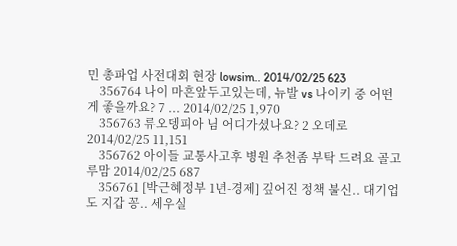민 총파업 사전대회 현장 lowsim.. 2014/02/25 623
    356764 나이 마흔앞두고있는데, 뉴발 vs 나이키 중 어떤게 좋을까요? 7 ... 2014/02/25 1,970
    356763 류오뎅피아 님 어디가셨나요? 2 오데로 2014/02/25 11,151
    356762 아이들 교통사고후 병원 추천좀 부탁 드려요 골고루맘 2014/02/25 687
    356761 [박근혜정부 1년-경제] 깊어진 정책 불신.. 대기업도 지갑 꽁.. 세우실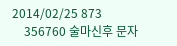2014/02/25 873
    356760 술마신후 문자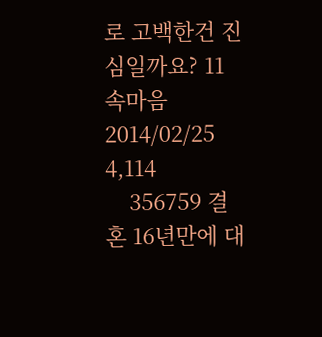로 고백한건 진심일까요? 11 속마음 2014/02/25 4,114
    356759 결혼 16년만에 대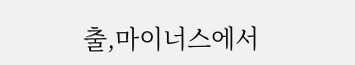출,마이너스에서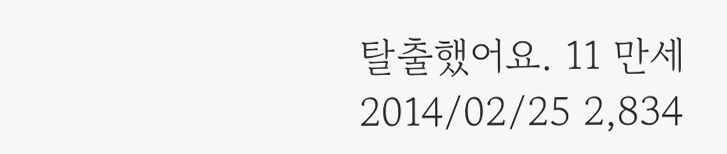탈출했어요. 11 만세 2014/02/25 2,834